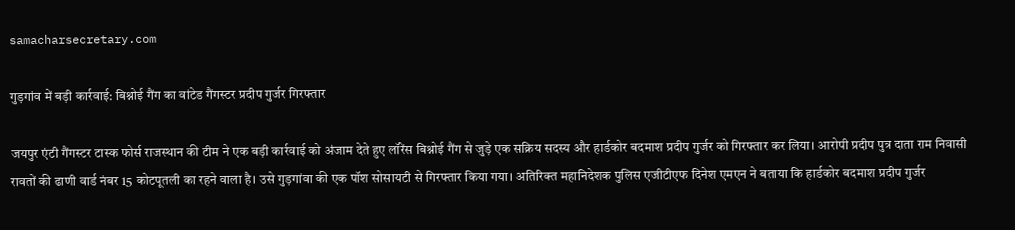samacharsecretary.com

गुड़गांव में बड़ी कार्रवाई: बिश्नोई गैंग का वांटेड गैंगस्टर प्रदीप गुर्जर गिरफ्तार

जयपुर एंटी गैंगस्टर टास्क फोर्स राजस्थान की टीम ने एक बड़ी कार्रवाई को अंजाम देते हुए लॉरेंस बिश्नोई गैंग से जुड़े एक सक्रिय सदस्य और हार्डकोर बदमाश प्रदीप गुर्जर को गिरफ्तार कर लिया। आरोपी प्रदीप पुत्र दाता राम निवासी रावतों की ढाणी वार्ड नंबर 15 कोटपूतली का रहने वाला है। उसे गुड़गांवा की एक पॉश सोसायटी से गिरफ्तार किया गया। अतिरिक्त महानिदेशक पुलिस एजीटीएफ दिनेश एमएन ने बताया कि हार्डकोर बदमाश प्रदीप गुर्जर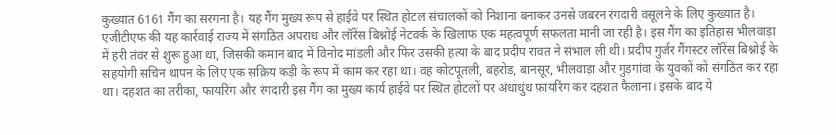कुख्यात 6161 गैंग का सरगना है। यह गैंग मुख्य रूप से हाईवे पर स्थित होटल संचालकों को निशाना बनाकर उनसे जबरन रंगदारी वसूलने के लिए कुख्यात है। एजीटीएफ की यह कार्रवाई राज्य में संगठित अपराध और लॉरेंस बिश्नोई नेटवर्क के खिलाफ एक महत्वपूर्ण सफलता मानी जा रही है। इस गैंग का इतिहास भीलवाड़ा में हरी तंवर से शुरू हुआ था, जिसकी कमान बाद में विनोद मांडली और फिर उसकी हत्या के बाद प्रदीप रावत ने संभाल ली थी। प्रदीप गुर्जर गैंगस्टर लॉरेंस बिश्नोई के सहयोगी सचिन थापन के लिए एक सक्रिय कड़ी के रूप में काम कर रहा था। वह कोटपूतली, बहरोड, बानसूर, भीलवाड़ा और गुड़गांवा के युवकों को संगठित कर रहा था। दहशत का तरीका, फायरिंग और रंगदारी इस गैंग का मुख्य कार्य हाईवे पर स्थित होटलों पर अंधाधुंध फ़ायरिंग कर दहशत फैलाना। इसके बाद ये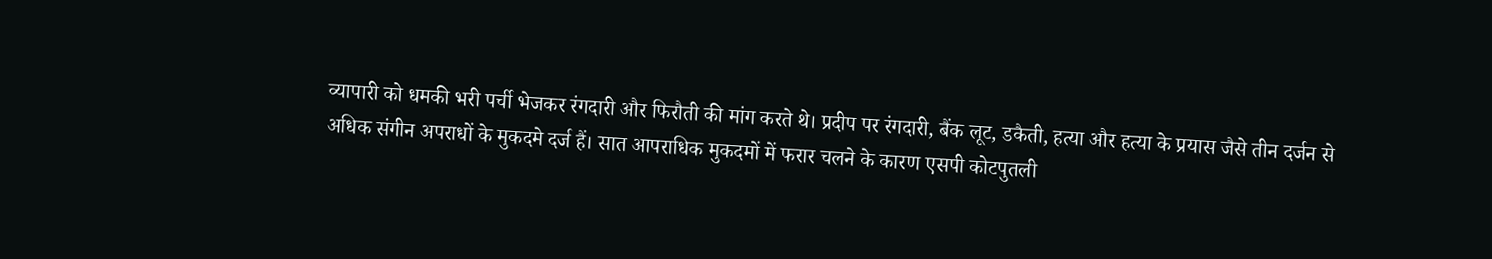व्यापारी को धमकी भरी पर्ची भेजकर रंगदारी और फिरौती की मांग करते थे। प्रदीप पर रंगदारी, बैंक लूट, डकैती, हत्या और हत्या के प्रयास जैसे तीन दर्जन से अधिक संगीन अपराधों के मुकदमे दर्ज हैं। सात आपराधिक मुकदमों में फरार चलने के कारण एसपी कोटपुतली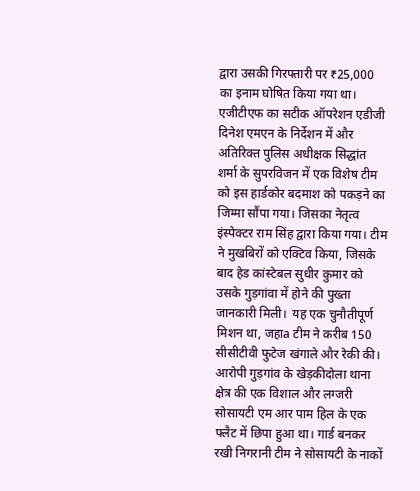द्वारा उसकी गिरफ्तारी पर ₹25,000 का इनाम घोषित किया गया था। एजीटीएफ का सटीक ऑपरेशन एडीजी दिनेश एमएन के निर्देशन में और अतिरिक्त पुलिस अधीक्षक सिद्धांत शर्मा के सुपरविजन में एक विशेष टीम को इस हार्डकोर बदमाश को पकड़ने का जिम्मा सौंपा गया। जिसका नेतृत्व इंस्पेक्टर राम सिंह द्वारा किया गया। टीम ने मुखबिरों को एक्टिव किया, जिसके बाद हेड कांस्टेबल सुधीर कुमार को उसके गुड़गांवा में होने की पुख्ता जानकारी मिली।  यह एक चुनौतीपूर्ण मिशन था, जहाa टीम ने करीब 150 सीसीटीवी फुटेज खंगाले और रेकी की। आरोपी गुड़गांव के खेड़कीदोला थाना क्षेत्र की एक विशाल और लग्जरी सोसायटी एम आर पाम हिल के एक फ्लैट में छिपा हुआ था। गार्ड बनकर रखी निगरानी टीम ने सोसायटी के नाकों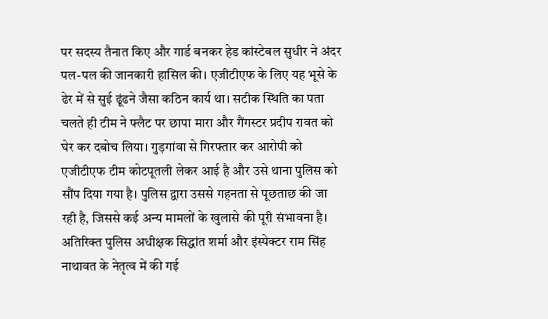पर सदस्य तैनात किए और गार्ड बनकर हेड कांस्टेबल सुधीर ने अंदर पल-पल की जानकारी हासिल की। एजीटीएफ के लिए यह भूसे के ढेर में से सुई ढूंढने जैसा कठिन कार्य था। सटीक स्थिति का पता चलते ही टीम ने फ्लैट पर छापा मारा और गैंगस्टर प्रदीप रावत को घेर कर दबोच लिया। गुड़गांवा से गिरफ्तार कर आरोपी को एजीटीएफ टीम कोटपूतली लेकर आई है और उसे थाना पुलिस को सौंप दिया गया है। पुलिस द्वारा उससे गहनता से पूछताछ की जा रही है, जिससे कई अन्य मामलों के खुलासे की पूरी संभावना है। अतिरिक्त पुलिस अधीक्षक सिद्धांत शर्मा और इंस्पेक्टर राम सिंह नाथावत के नेतृत्व में की गई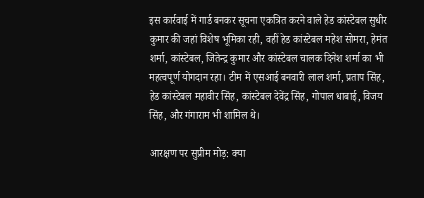इस कार्रवाई में गार्ड बनकर सूचना एकत्रित करने वाले हेड कांस्टेबल सुधीर कुमार की जहां विशेष भूमिका रही, वहीं हेड कांस्टेबल महेश सोमरा, हेमंत शर्मा, कांस्टेबल, जितेन्द्र कुमार और कांस्टेबल चालक दिनेश शर्मा का भी महत्वपूर्ण योगदान रहा। टीम में एसआई बनवारी लाल शर्मा, प्रताप सिंह, हेड कांस्टेबल महावीर सिंह, कांस्टेबल देवेंद्र सिंह, गोपाल धाबाई, विजय सिंह, और गंगाराम भी शामिल थे।

आरक्षण पर सुप्रीम मोड़: क्या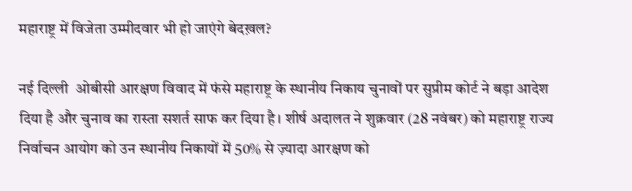महाराष्ट्र में विजेता उम्मीदवार भी हो जाएंगे बेदख़ल?

नई दिल्ली  ओबीसी आरक्षण विवाद में फंसे महाराष्ट्र के स्थानीय निकाय चुनावों पर सुप्रीम कोर्ट ने बड़ा आदेश दिया है और चुनाव का रास्ता सशर्त साफ कर दिया है। शीर्ष अदालत ने शुक्रवार (28 नवंबर) को महाराष्ट्र राज्य निर्वाचन आयोग को उन स्थानीय निकायों में 50% से ज़्यादा आरक्षण को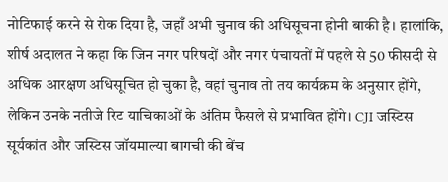नोटिफाई करने से रोक दिया है, जहाँ अभी चुनाव की अधिसूचना होनी बाकी है। हालांकि, शीर्ष अदालत ने कहा कि जिन नगर परिषदों और नगर पंचायतों में पहले से 50 फीसदी से अधिक आरक्षण अधिसूचित हो चुका है, वहां चुनाव तो तय कार्यक्रम के अनुसार होंगे, लेकिन उनके नतीजे रिट याचिकाओं के अंतिम फैसले से प्रभावित होंगे। CJI जस्टिस सूर्यकांत और जस्टिस जॉयमाल्या बागची की बेंच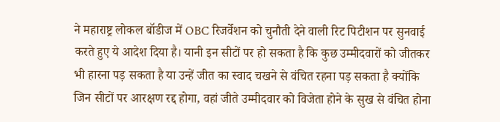ने महाराष्ट्र लोकल बॉडीज में OBC रिजर्वेशन को चुनौती देने वाली रिट पिटीशन पर सुनवाई करते हुए ये आदेश दिया है। यानी इन सीटों पर हो सकता है कि कुछ उम्मीदवारों को जीतकर भी हारना पड़ सकता है या उन्हें जीत का स्वाद चखने से वंचित रहना पड़ सकता है क्योंकि जिन सीटों पर आरक्षण रद्द होगा, वहां जीते उम्मीदवार को विजेता होने के सुख से वंचित होना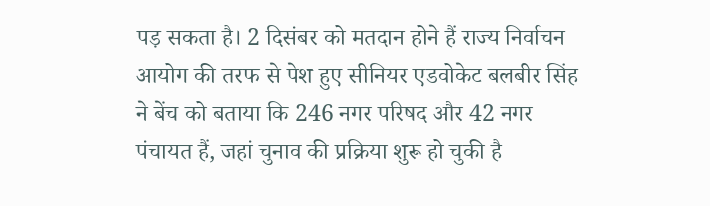पड़ सकता है। 2 दिसंबर को मतदान होने हैं राज्य निर्वाचन आयोग की तरफ से पेश हुए सीनियर एडवोकेट बलबीर सिंह ने बेंच को बताया कि 246 नगर परिषद और 42 नगर पंचायत हैं, जहां चुनाव की प्रक्रिया शुरू हो चुकी है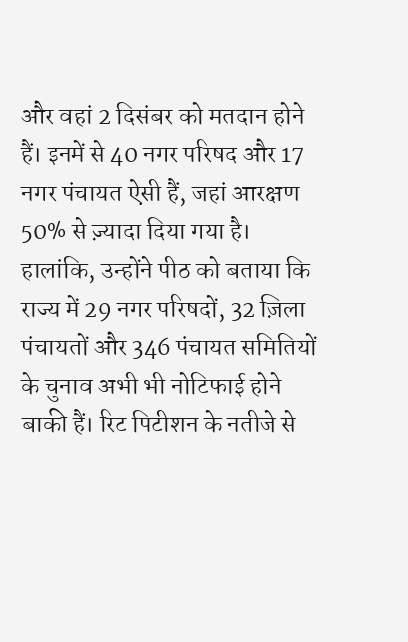और वहां 2 दिसंबर को मतदान होने हैं। इनमें से 40 नगर परिषद और 17 नगर पंचायत ऐसी हैं, जहां आरक्षण 50% से ज़्यादा दिया गया है। हालांकि, उन्होंने पीठ को बताया कि राज्य में 29 नगर परिषदों, 32 ज़िला पंचायतों और 346 पंचायत समितियों के चुनाव अभी भी नोटिफाई होने बाकी हैं। रिट पिटीशन के नतीजे से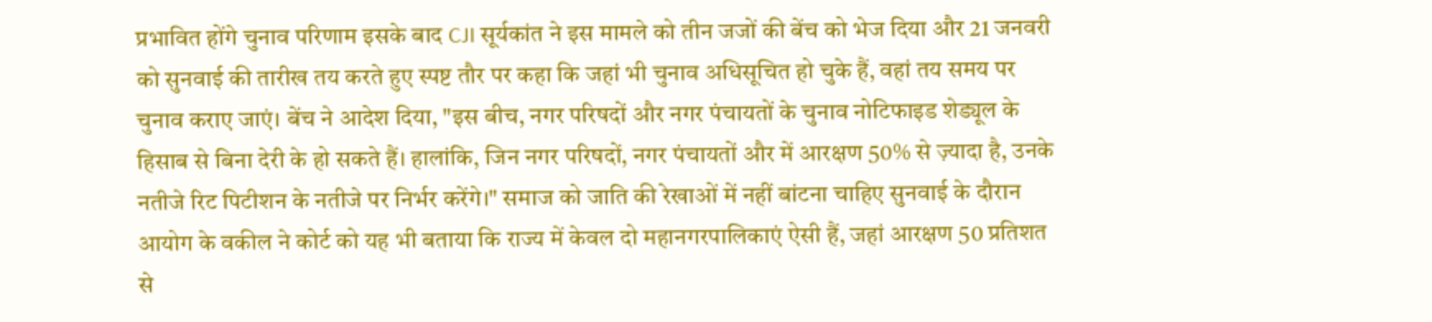प्रभावित होंगे चुनाव परिणाम इसके बाद CJI सूर्यकांत ने इस मामले को तीन जजों की बेंच को भेज दिया और 21 जनवरी को सुनवाई की तारीख तय करते हुए स्पष्ट तौर पर कहा कि जहां भी चुनाव अधिसूचित हो चुके हैं, वहां तय समय पर चुनाव कराए जाएं। बेंच ने आदेश दिया, "इस बीच, नगर परिषदों और नगर पंचायतों के चुनाव नोटिफाइड शेड्यूल के हिसाब से बिना देरी के हो सकते हैं। हालांकि, जिन नगर परिषदों, नगर पंचायतों और में आरक्षण 50% से ज़्यादा है, उनके नतीजे रिट पिटीशन के नतीजे पर निर्भर करेंगे।" समाज को जाति की रेखाओं में नहीं बांटना चाहिए सुनवाई के दौरान आयोग के वकील ने कोर्ट को यह भी बताया कि राज्य में केवल दो महानगरपालिकाएं ऐसी हैं, जहां आरक्षण 50 प्रतिशत से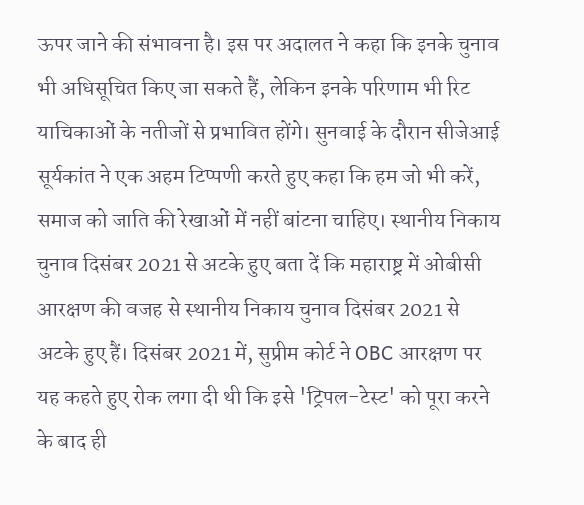ऊपर जाने की संभावना है। इस पर अदालत ने कहा कि इनके चुनाव भी अधिसूचित किए जा सकते हैं, लेकिन इनके परिणाम भी रिट याचिकाओं के नतीजों से प्रभावित होंगे। सुनवाई के दौरान सीजेआई सूर्यकांत ने एक अहम टिप्पणी करते हुए कहा कि हम जो भी करें, समाज को जाति की रेखाओं में नहीं बांटना चाहिए। स्थानीय निकाय चुनाव दिसंबर 2021 से अटके हुए बता दें कि महाराष्ट्र में ओबीसी आरक्षण की वजह से स्थानीय निकाय चुनाव दिसंबर 2021 से अटके हुए हैं। दिसंबर 2021 में, सुप्रीम कोर्ट ने OBC आरक्षण पर यह कहते हुए रोक लगा दी थी कि इसे 'ट्रिपल-टेस्ट' को पूरा करने के बाद ही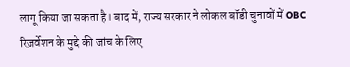लागू किया जा सकता है। बाद में, राज्य सरकार ने लोकल बॉडी चुनावों में OBC रिज़र्वेशन के मुद्दे की जांच के लिए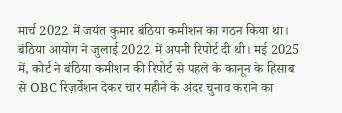मार्च 2022 में जयंत कुमार बंठिया कमीशन का गठन किया था। बंठिया आयोग ने जुलाई 2022 में अपनी रिपोर्ट दी थी। मई 2025 में, कोर्ट ने बंठिया कमीशन की रिपोर्ट से पहले के कानून के हिसाब से OBC रिज़र्वेशन देकर चार महीने के अंदर चुनाव कराने का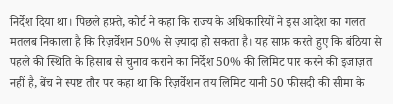निर्देश दिया था। पिछले हफ़्ते, कोर्ट ने कहा कि राज्य के अधिकारियों ने इस आदेश का गलत मतलब निकाला है कि रिज़र्वेशन 50% से ज़्यादा हो सकता है। यह साफ़ करते हुए कि बंठिया से पहले की स्थिति के हिसाब से चुनाव कराने का निर्देश 50% की लिमिट पार करने की इजाज़त नहीं है, बेंच ने स्पष्ट तौर पर कहा था कि रिज़र्वेशन तय लिमिट यानी 50 फीसदी की सीमा के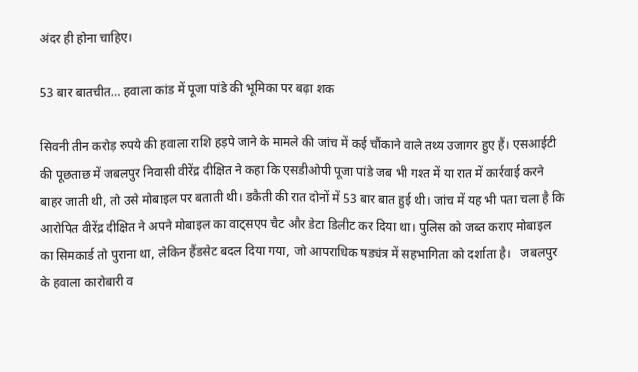अंदर ही होना चाहिए।

53 बार बातचीत… हवाला कांड में पूजा पांडे की भूमिका पर बढ़ा शक

सिवनी तीन करोड़ रुपये की हवाला राशि हड़पे जाने के मामले की जांच में कई चौंकाने वाले तथ्य उजागर हुए हैं। एसआईटी की पूछताछ में जबलपुर निवासी वीरेंद्र दीक्षित ने कहा कि एसडीओपी पूजा पांडे जब भी गश्त में या रात में कार्रवाई करने बाहर जाती थी, तो उसे मोबाइल पर बताती थी। डकैती की रात दोनों में 53 बार बात हुई थी। जांच में यह भी पता चला है कि आरोपित वीरेंद्र दीक्षित ने अपने मोबाइल का वाट्सएप चैट और डेटा डिलीट कर दिया था। पुलिस को जब्त कराए मोबाइल का सिमकार्ड तो पुराना था, लेकिन हैंडसेट बदल दिया गया, जो आपराधिक षड्यंत्र में सहभागिता को दर्शाता है।   जबलपुर के हवाला कारोबारी व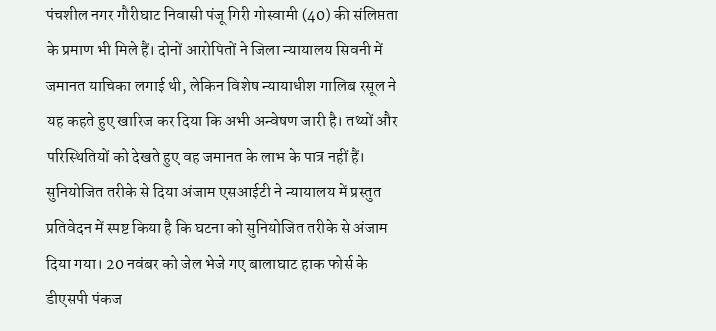पंचशील नगर गौरीघाट निवासी पंजू गिरी गोस्वामी (40) की संलिप्तता के प्रमाण भी मिले हैं। दोनों आरोपितों ने जिला न्यायालय सिवनी में जमानत याचिका लगाई थी, लेकिन विशेष न्यायाधीश गालिब रसूल ने यह कहते हुए खारिज कर दिया कि अभी अन्वेषण जारी है। तथ्यों और परिस्थितियों को देखते हुए वह जमानत के लाभ के पात्र नहीं हैं। सुनियोजित तरीके से दिया अंजाम एसआईटी ने न्यायालय में प्रस्तुत प्रतिवेदन में स्पष्ट किया है कि घटना को सुनियोजित तरीके से अंजाम दिया गया। 20 नवंबर को जेल भेजे गए बालाघाट हाक फोर्स के डीएसपी पंकज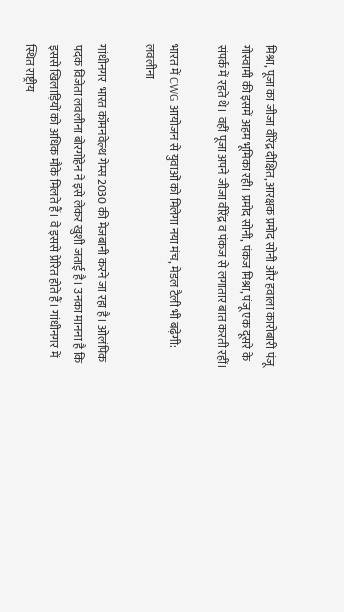मिश्रा, पूजा का जीजा वीरेंद्र दीक्षित, आरक्षक प्रमोद सोनी और हवाला कारोबारी पंजू गोस्वामी की इसमें अहम भूमिका रही। प्रमोद सोनी, पंकज मिश्रा, पंजू एक दूसरे के संपर्क में रहते थे। वहीं पूजा अपने जीजा वीरेंद्र व पंकज से लगातार बात करती रहीं।

भारत में CWG आयोजन से युवाओं को मिलेगा नया मंच, मेडल टैली भी बढ़ेगी: लवलीना

गांधीनगर  भारत कॉमनवेल्थ गेम्स 2030 की मेजबानी करने जा रहा है। ओलंपिक पदक विजेता लवलीना बोरगोहेन ने इसे लेकर खुशी जताई है। उनका मानना है कि इससे खिलाड़ियों को अधिक मौके मिलते हैं। वे इससे प्रेरित होते हैं। गांधीनगर में स्थित राष्ट्रीय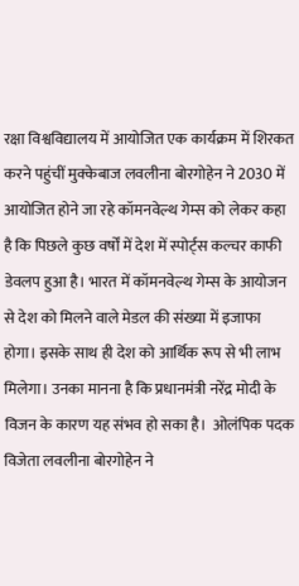रक्षा विश्वविद्यालय में आयोजित एक कार्यक्रम में शिरकत करने पहुंचीं मुक्केबाज लवलीना बोरगोहेन ने 2030 में आयोजित होने जा रहे कॉमनवेल्थ गेम्स को लेकर कहा है कि पिछले कुछ वर्षों में देश में स्पोर्ट्स कल्चर काफी डेवलप हुआ है। भारत में कॉमनवेल्थ गेम्स के आयोजन से देश को मिलने वाले मेडल की संख्या में इजाफा होगा। इसके साथ ही देश को आर्थिक रूप से भी लाभ मिलेगा। उनका मानना है कि प्रधानमंत्री नरेंद्र मोदी के विजन के कारण यह संभव हो सका है।  ओलंपिक पदक विजेता लवलीना बोरगोहेन ने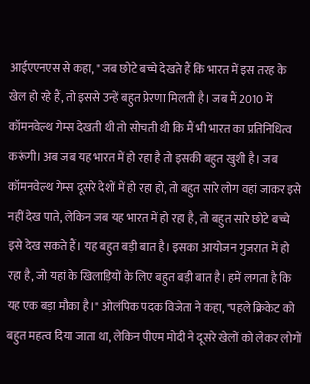आईएएनएस से कहा, " जब छोटे बच्चे देखते हैं कि भारत में इस तरह के खेल हो रहे हैं, तो इससे उन्हें बहुत प्रेरणा मिलती है। जब मैं 2010 में कॉमनवेल्थ गेम्स देखती थी तो सोचती थी कि मैं भी भारत का प्रतिनिधित्व करूंगी। अब जब यह भारत में हो रहा है तो इसकी बहुत खुशी है। जब कॉमनवेल्थ गेम्स दूसरे देशों में हो रहा हो, तो बहुत सारे लोग वहां जाकर इसे नहीं देख पाते, लेकिन जब यह भारत में हो रहा है, तो बहुत सारे छोटे बच्चे इसे देख सकते हैं। यह बहुत बड़ी बात है। इसका आयोजन गुजरात में हो रहा है, जो यहां के खिलाड़ियों के लिए बहुत बड़ी बात है। हमें लगता है कि यह एक बड़ा मौका है।" ओलंपिक पदक विजेता ने कहा, "पहले क्रिकेट को बहुत महत्व दिया जाता था, लेकिन पीएम मोदी ने दूसरे खेलों को लेकर लोगों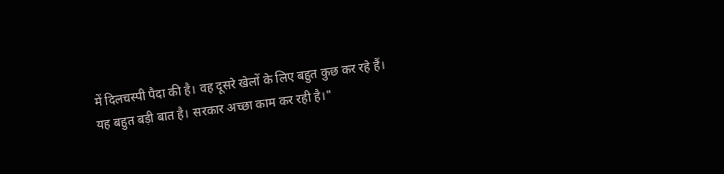में दिलचस्पी पैदा की है। वह दूसरे खेलों के लिए बहुत कुछ कर रहे हैं। यह बहुत बड़ी बात है। सरकार अच्छा काम कर रही है।"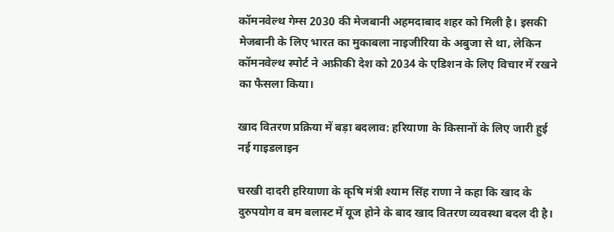कॉमनवेल्थ गेम्स 2030 की मेजबानी अहमदाबाद शहर को मिली है। इसकी मेजबानी के लिए भारत का मुकाबला नाइजीरिया के अबुजा से था, लेकिन कॉमनवेल्थ स्पोर्ट ने अफ्रीकी देश को 2034 के एडिशन के लिए विचार में रखने का फैसला किया।

खाद वितरण प्रक्रिया में बड़ा बदलाव: हरियाणा के किसानों के लिए जारी हुई नई गाइडलाइन

चरखी दादरी हरियाणा के कृषि मंत्री श्याम सिंह राणा ने कहा कि खाद के दुरुपयोग व बम बलास्ट में यूज होने के बाद खाद वितरण व्यवस्था बदल दी है।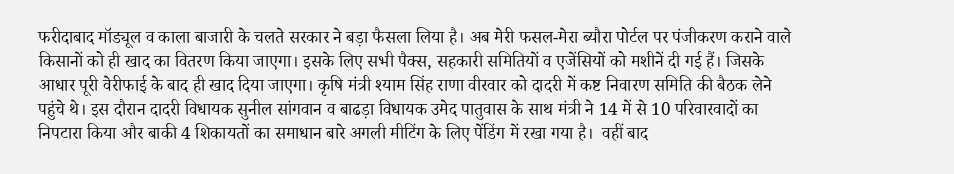फरीदाबाद मॉड्यूल व काला बाजारी के चलते सरकार ने बड़ा फैसला लिया है। अब मेरी फसल-मेरा ब्यौरा पोर्टल पर पंजीकरण कराने वाले किसानों को ही खाद का वितरण किया जाएगा। इसके लिए सभी पैक्स, सहकारी समितियों व एजेंसियों को मशीनें दी गई हैं। जिसके आधार पूरी वेरीफाई के बाद ही खाद दिया जाएगा। कृषि मंत्री श्याम सिंह राणा वीरवार को दादरी में कष्ट निवारण समिति की बैठक लेने पहुंचे थे। इस दौरान दादरी विधायक सुनील सांगवान व बाढड़ा विधायक उमेद पातुवास के साथ मंत्री ने 14 में से 10 परिवारवादों का निपटारा किया और बाकी 4 शिकायतों का समाधान बारे अगली मीटिंग के लिए पेंडिंग में रखा गया है।  वहीं बाद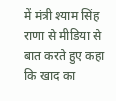में मंत्री श्याम सिंह राणा से मीडिया से बात करते हुए कहा कि खाद का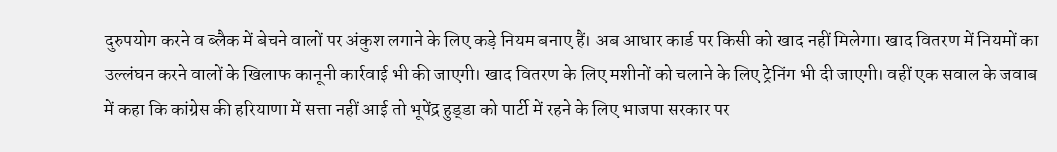दुरुपयोग करने व ब्लैक में बेचने वालों पर अंकुश लगाने के लिए कड़े नियम बनाए हैं। अब आधार कार्ड पर किसी को खाद नहीं मिलेगा। खाद वितरण में नियमों का उल्लंघन करने वालों के खिलाफ कानूनी कार्रवाई भी की जाएगी। खाद वितरण के लिए मशीनों को चलाने के लिए ट्रेनिंग भी दी जाएगी। वहीं एक सवाल के जवाब में कहा कि कांग्रेस की हरियाणा में सत्ता नहीं आई तो भूपेंद्र हुड्‌डा को पार्टी में रहने के लिए भाजपा सरकार पर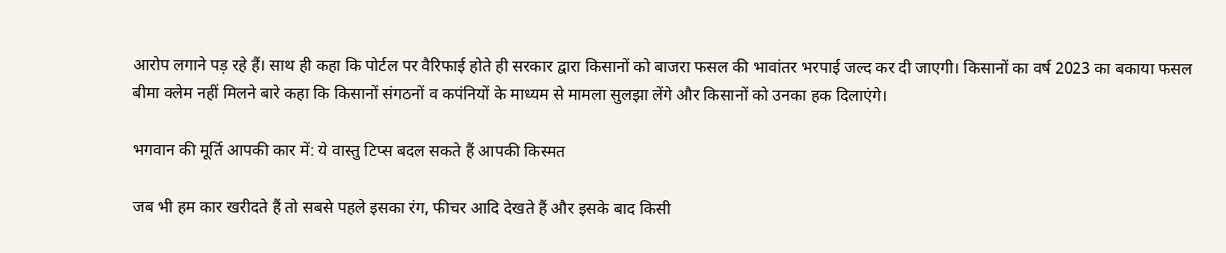आरोप लगाने पड़ रहे हैं। साथ ही कहा कि पोर्टल पर वैरिफाई होते ही सरकार द्वारा किसानों को बाजरा फसल की भावांतर भरपाई जल्द कर दी जाएगी। किसानों का वर्ष 2023 का बकाया फसल बीमा क्लेम नहीं मिलने बारे कहा कि किसानों संगठनों व कपंनियों के माध्यम से मामला सुलझा लेंगे और किसानों को उनका हक दिलाएंगे।

भगवान की मूर्ति आपकी कार में: ये वास्तु टिप्स बदल सकते हैं आपकी किस्मत

जब भी हम कार खरीदते हैं तो सबसे पहले इसका रंग, फीचर आदि देखते हैं और इसके बाद किसी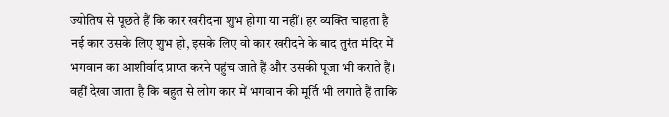ज्योतिष से पूछते हैं कि कार खरीदना शुभ होगा या नहीं। हर व्यक्ति चाहता है नई कार उसके लिए शुभ हो, इसके लिए वो कार खरीदने के बाद तुरंत मंदिर में भगवान का आशीर्वाद प्राप्त करने पहुंच जाते हैं और उसकी पूजा भी कराते हैं। वहीं देखा जाता है कि बहुत से लोग कार में भगवान की मूर्ति भी लगाते हैं ताकि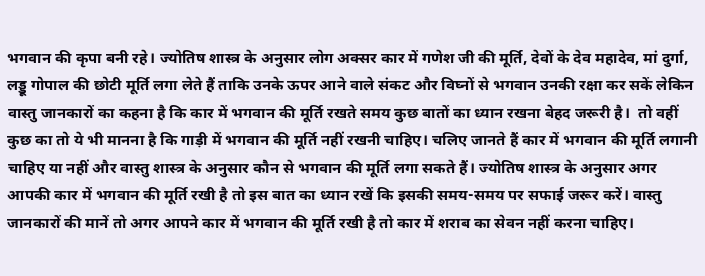भगवान की कृपा बनी रहे। ज्योतिष शास्त्र के अनुसार लोग अक्सर कार में गणेश जी की मूर्ति, देवों के देव महादेव, मां दुर्गा, लड्डू गोपाल की छोटी मूर्ति लगा लेते हैं ताकि उनके ऊपर आने वाले संकट और विघ्नों से भगवान उनकी रक्षा कर सकें लेकिन वास्तु जानकारों का कहना है कि कार में भगवान की मूर्ति रखते समय कुछ बातों का ध्यान रखना बेहद जरूरी है।  तो वहीं कुछ का तो ये भी मानना है कि गाड़ी में भगवान की मूर्ति नहीं रखनी चाहिए। चलिए जानते हैं कार में भगवान की मूर्ति लगानी चाहिए या नहीं और वास्तु शास्त्र के अनुसार कौन से भगवान की मूर्ति लगा सकते हैं। ज्योतिष शास्त्र के अनुसार अगर आपकी कार में भगवान की मूर्ति रखी है तो इस बात का ध्यान रखें कि इसकी समय-समय पर सफाई जरूर करें। वास्तु जानकारों की मानें तो अगर आपने कार में भगवान की मूर्ति रखी है तो कार में शराब का सेवन नहीं करना चाहिए।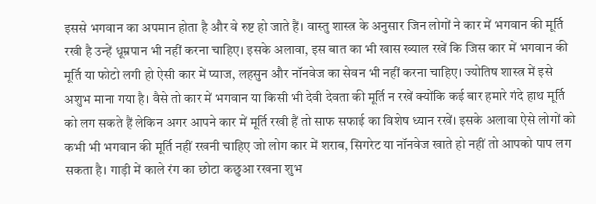इससे भगवान का अपमान होता है और वे रुष्ट हो जाते हैं। वास्तु शास्त्र के अनुसार जिन लोगों ने कार में भगवान की मूर्ति रखी है उन्हें धूम्रपान भी नहीं करना चाहिए। इसके अलावा, इस बात का भी खास ख्याल रखें कि जिस कार में भगवान की मूर्ति या फोटो लगी हो ऐसी कार में प्याज, लहसुन और नॉनवेज का सेवन भी नहीं करना चाहिए। ज्योतिष शास्त्र में इसे अशुभ माना गया है। वैसे तो कार में भगवान या किसी भी देवी देवता की मूर्ति न रखें क्योंकि कई बार हमारे गंदे हाथ मूर्ति को लग सकते हैं लेकिन अगर आपने कार में मूर्ति रखी हैं तो साफ सफाई का विशेष ध्यान रखें। इसके अलावा ऐसे लोगों को कभी भी भगवान की मूर्ति नहीं रखनी चाहिए जो लोग कार में शराब, सिगरेट या नॉनवेज खाते हो नहीं तो आपको पाप लग सकता है। गाड़ी में काले रंग का छोटा कछुआ रखना शुभ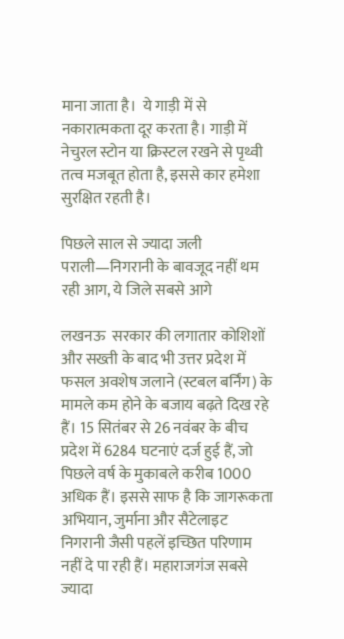माना जाता है।  ये गाड़ी में से नकारात्मकता दूर करता है। गाड़ी में नेचुरल स्टोन या क्रिस्टल रखने से पृथ्वी तत्व मजबूत होता है, इससे कार हमेशा सुरक्षित रहती है।

पिछले साल से ज्यादा जली पराली—निगरानी के बावजूद नहीं थम रही आग, ये जिले सबसे आगे

लखनऊ  सरकार की लगातार कोशिशों और सख्ती के बाद भी उत्तर प्रदेश में फसल अवशेष जलाने (स्टबल बर्निंग) के मामले कम होने के बजाय बढ़ते दिख रहे हैं। 15 सितंबर से 26 नवंबर के बीच प्रदेश में 6284 घटनाएं दर्ज हुई हैं, जो पिछले वर्ष के मुकाबले करीब 1000 अधिक हैं। इससे साफ है कि जागरूकता अभियान, जुर्माना और सैटेलाइट निगरानी जैसी पहलें इच्छित परिणाम नहीं दे पा रही हैं। महाराजगंज सबसे ज्यादा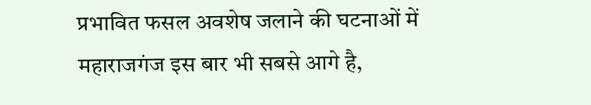प्रभावित फसल अवशेष जलाने की घटनाओं में महाराजगंज इस बार भी सबसे आगे है,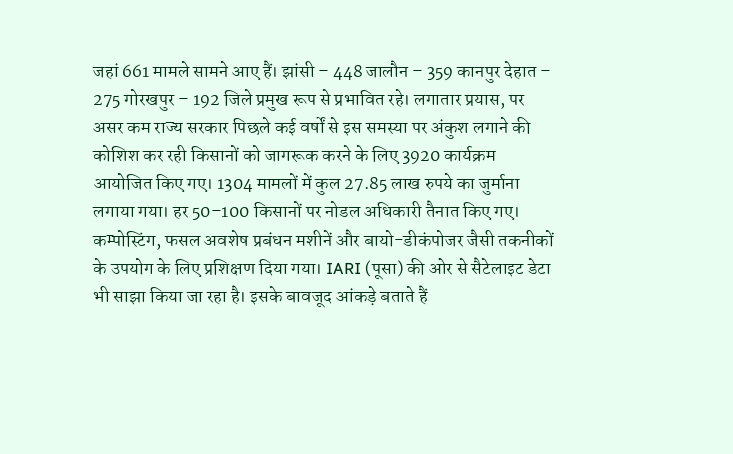जहां 661 मामले सामने आए हैं। झांसी – 448 जालौन – 359 कानपुर देहात – 275 गोरखपुर – 192 जिले प्रमुख रूप से प्रभावित रहे। लगातार प्रयास, पर असर कम राज्य सरकार पिछले कई वर्षों से इस समस्या पर अंकुश लगाने की कोशिश कर रही किसानों को जागरूक करने के लिए 3920 कार्यक्रम आयोजित किए गए। 1304 मामलों में कुल 27.85 लाख रुपये का जुर्माना लगाया गया। हर 50–100 किसानों पर नोडल अधिकारी तैनात किए गए। कम्पोस्टिंग, फसल अवशेष प्रबंधन मशीनें और बायो-डीकंपोजर जैसी तकनीकों के उपयोग के लिए प्रशिक्षण दिया गया। IARI (पूसा) की ओर से सैटेलाइट डेटा भी साझा किया जा रहा है। इसके बावजूद आंकड़े बताते हैं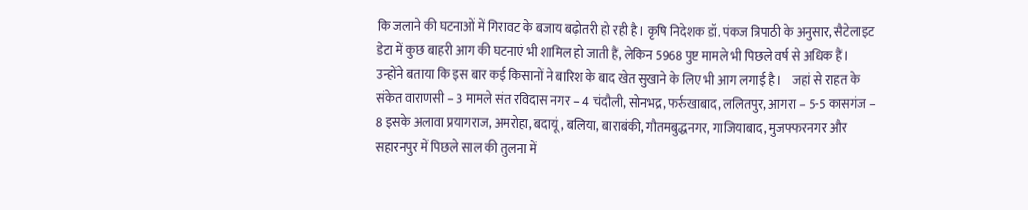कि जलाने की घटनाओं में गिरावट के बजाय बढ़ोतरी हो रही है। कृषि निदेशक डॉ. पंकज त्रिपाठी के अनुसार, सैटेलाइट डेटा में कुछ बाहरी आग की घटनाएं भी शामिल हो जाती हैं, लेकिन 5968 पुष्ट मामले भी पिछले वर्ष से अधिक हैं। उन्होंने बताया कि इस बार कई किसानों ने बारिश के बाद खेत सुखाने के लिए भी आग लगाई है।    जहां से राहत के संकेत वाराणसी – 3 मामले संत रविदास नगर – 4 चंदौली, सोनभद्र, फर्रुखाबाद, ललितपुर, आगरा – 5-5 कासगंज – 8 इसके अलावा प्रयागराज, अमरोहा, बदायूं, बलिया, बाराबंकी, गौतमबुद्धनगर, गाजियाबाद, मुजफ्फरनगर और सहारनपुर में पिछले साल की तुलना में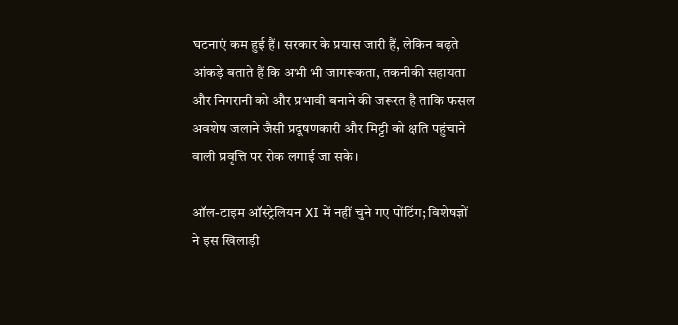घटनाएं कम हुई हैं। सरकार के प्रयास जारी हैं, लेकिन बढ़ते आंकड़े बताते हैं कि अभी भी जागरूकता, तकनीकी सहायता और निगरानी को और प्रभावी बनाने की जरूरत है ताकि फसल अवशेष जलाने जैसी प्रदूषणकारी और मिट्टी को क्षति पहुंचाने वाली प्रवृत्ति पर रोक लगाई जा सके।

ऑल-टाइम ऑस्ट्रेलियन XI में नहीं चुने गए पोंटिंग; विशेषज्ञों ने इस खिलाड़ी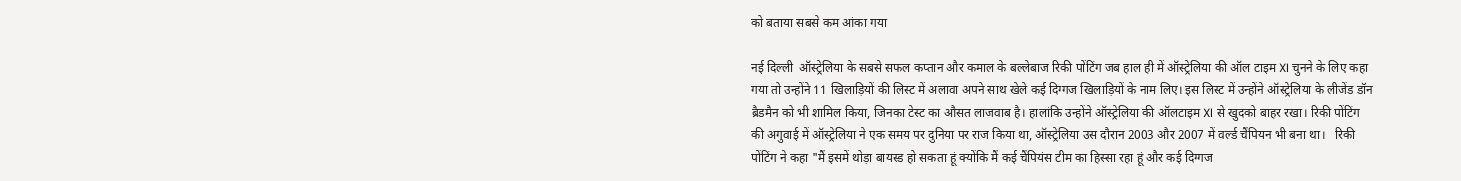को बताया सबसे कम आंका गया

नई दिल्ली  ऑस्ट्रेलिया के सबसे सफल कप्तान और कमाल के बल्लेबाज रिकी पोंटिंग जब हाल ही में ऑस्ट्रेलिया की ऑल टाइम XI चुनने के लिए कहा गया तो उन्होंने 11 खिलाड़ियों की लिस्ट में अलावा अपने साथ खेले कई दिग्गज खिलाड़ियों के नाम लिए। इस लिस्ट में उन्होंने ऑस्ट्रेलिया के लीजेंड डॉन ब्रैडमैन को भी शामिल किया, जिनका टेस्ट का औसत लाजवाब है। हालांकि उन्होंने ऑस्ट्रेलिया की ऑलटाइम XI से खुदको बाहर रखा। रिकी पोंटिंग की अगुवाई में ऑस्ट्रेलिया ने एक समय पर दुनिया पर राज किया था, ऑस्ट्रेलिया उस दौरान 2003 और 2007 में वर्ल्ड चैंपियन भी बना था।   रिकी पोंटिंग ने कहा "मैं इसमें थोड़ा बायस्ड हो सकता हूं क्योंकि मैं कई चैंपियंस टीम का हिस्सा रहा हूं और कई दिग्गज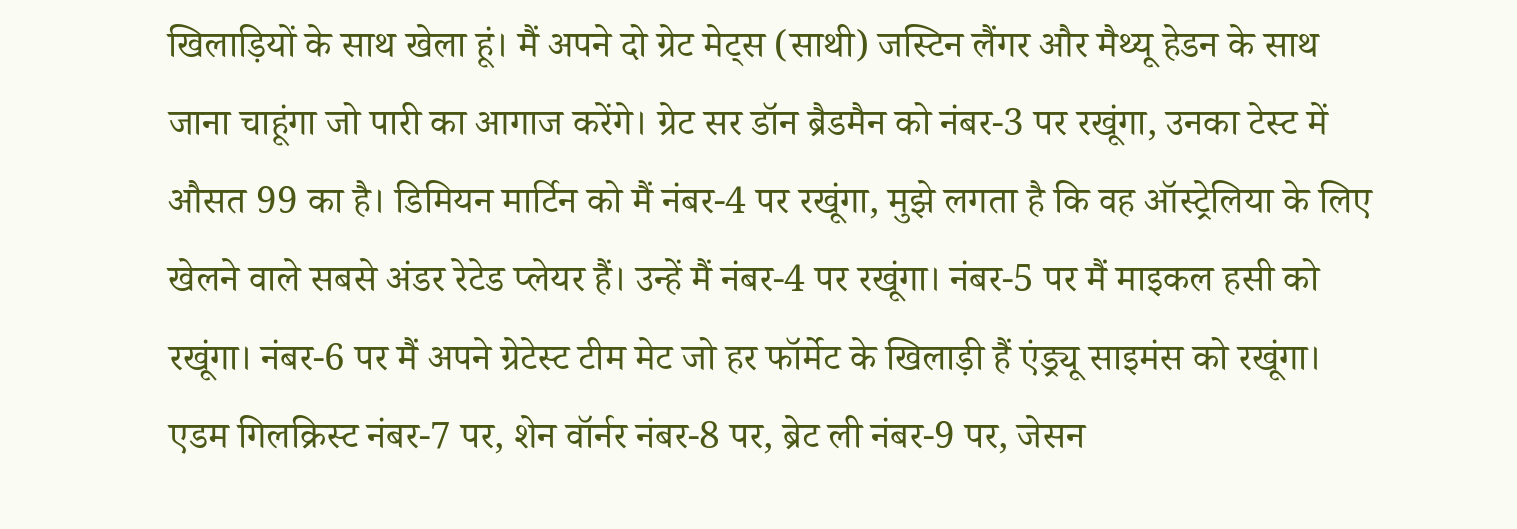खिलाड़ियों के साथ खेला हूं। मैं अपने दो ग्रेट मेट्स (साथी) जस्टिन लैंगर और मैथ्यू हेडन के साथ जाना चाहूंगा जो पारी का आगाज करेंगे। ग्रेट सर डॉन ब्रैडमैन को नंबर-3 पर रखूंगा, उनका टेस्ट में औसत 99 का है। डिमियन मार्टिन को मैं नंबर-4 पर रखूंगा, मुझे लगता है कि वह ऑस्ट्रेलिया के लिए खेलने वाले सबसे अंडर रेटेड प्लेयर हैं। उन्हें मैं नंबर-4 पर रखूंगा। नंबर-5 पर मैं माइकल हसी को रखूंगा। नंबर-6 पर मैं अपने ग्रेटेस्ट टीम मेट जो हर फॉर्मेट के खिलाड़ी हैं एंड्र्यू साइमंस को रखूंगा। एडम गिलक्रिस्ट नंबर-7 पर, शेन वॉर्नर नंबर-8 पर, ब्रेट ली नंबर-9 पर, जेसन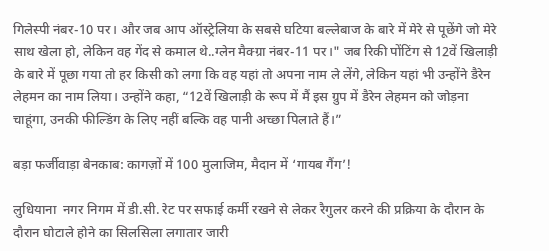गिलेस्पी नंबर-10 पर। और जब आप ऑस्ट्रेलिया के सबसे घटिया बल्लेबाज के बारे में मेरे से पूछेंगे जो मेरे साथ खेला हो, लेकिन वह गेंद से कमाल थे..ग्लेन मैक्ग्रा नंबर-11 पर।" जब रिकी पोंटिंग से 12वें खिलाड़ी के बारे में पूछा गया तो हर किसी को लगा कि वह यहां तो अपना नाम ले लेंगे, लेकिन यहां भी उन्होंने डैरेन लेहमन का नाम लिया। उन्होंने कहा, “12वें खिलाड़ी के रूप में मैं इस ग्रुप में डैरेन लेहमन को जोड़ना चाहूंगा, उनकी फील्डिंग के लिए नहीं बल्कि वह पानी अच्छा पिलाते हैं।”

बड़ा फर्जीवाड़ा बेनकाब: कागज़ों में 100 मुलाजिम, मैदान में ‘गायब गैंग’!

लुधियाना  नगर निगम में डी.सी. रेट पर सफाई कर्मी रखने से लेकर रैगुलर करने की प्रक्रिया के दौरान के दौरान घोटाले होने का सिलसिला लगातार जारी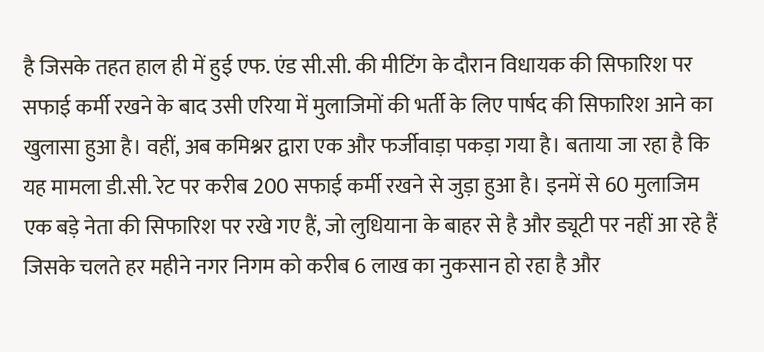है जिसके तहत हाल ही में हुई एफ. एंड सी.सी. की मीटिंग के दौरान विधायक की सिफारिश पर सफाई कर्मी रखने के बाद उसी एरिया में मुलाजिमों की भर्ती के लिए पार्षद की सिफारिश आने का खुलासा हुआ है। वहीं, अब कमिश्नर द्वारा एक और फर्जीवाड़ा पकड़ा गया है। बताया जा रहा है कि यह मामला डी.सी. रेट पर करीब 200 सफाई कर्मी रखने से जुड़ा हुआ है। इनमें से 60 मुलाजिम एक बड़े नेता की सिफारिश पर रखे गए हैं, जो लुधियाना के बाहर से है और ड्यूटी पर नहीं आ रहे हैं जिसके चलते हर महीने नगर निगम को करीब 6 लाख का नुकसान हो रहा है और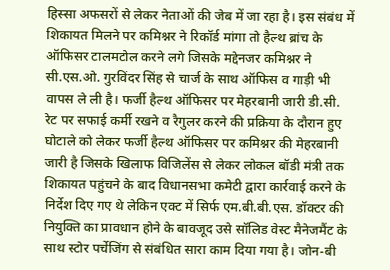हिस्सा अफसरों से लेकर नेताओं की जेब में जा रहा है। इस संबंध में शिकायत मिलने पर कमिश्नर ने रिकॉर्ड मांगा तो हैल्थ ब्रांच के ऑफिसर टालमटोल करने लगे जिसके मद्देनजर कमिश्नर ने सी.एस.ओ. गुरविंदर सिंह से चार्ज के साथ ऑफिस व गाड़ी भी वापस ले ली है। फर्जी हैल्थ ऑफिसर पर मेहरबानी जारी डी.सी. रेट पर सफाई कर्मी रखने व रैगुलर करने की प्रक्रिया के दौरान हुए घोटाले को लेकर फर्जी हैल्थ ऑफिसर पर कमिश्नर की मेहरबानी जारी है जिसके खिलाफ विजिलेंस से लेकर लोकल बॉडी मंत्री तक शिकायत पहुंचने के बाद विधानसभा कमेटी द्वारा कार्रवाई करने के निर्देश दिए गए थे लेकिन एक्ट में सिर्फ एम.बी.बी.एस. डॉक्टर की नियुक्ति का प्रावधान होने के बावजूद उसे सॉलिड वेस्ट मैनेजमैंट के साथ स्टोर पर्चेजिंग से संबंधित सारा काम दिया गया है। जोन-बी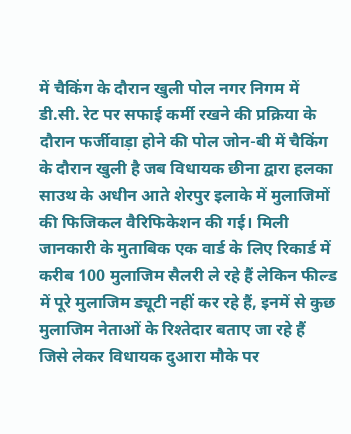में चैकिंग के दौरान खुली पोल नगर निगम में डी.सी. रेट पर सफाई कर्मी रखने की प्रक्रिया के दौरान फर्जीवाड़ा होने की पोल जोन-बी में चैकिंग के दौरान खुली है जब विधायक छीना द्वारा हलका साउथ के अधीन आते शेरपुर इलाके में मुलाजिमों की फिजिकल वैरिफिकेशन की गई। मिली जानकारी के मुताबिक एक वार्ड के लिए रिकार्ड में करीब 100 मुलाजिम सैलरी ले रहे हैं लेकिन फील्ड में पूरे मुलाजिम ड्यूटी नहीं कर रहे हैं, इनमें से कुछ मुलाजिम नेताओं के रिश्तेदार बताए जा रहे हैं जिसे लेकर विधायक दुआरा मौके पर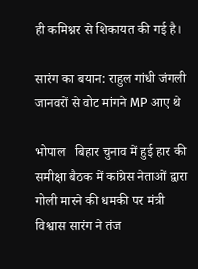ही कमिश्नर से शिकायत की गई है।

सारंग का बयान: राहुल गांधी जंगली जानवरों से वोट मांगने MP आए थे

भोपाल   बिहार चुनाव में हुई हार की समीक्षा बैठक में कांग्रेस नेताओं द्वारा गोली मारने की धमकी पर मंत्री विश्वास सारंग ने तंज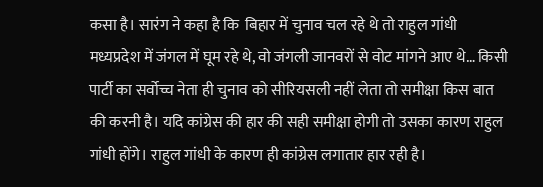कसा है। सारंग ने कहा है कि  बिहार में चुनाव चल रहे थे तो राहुल गांधी मध्यप्रदेश में जंगल में घूम रहे थे, वो जंगली जानवरों से वोट मांगने आए थे… किसी पार्टी का सर्वोच्च नेता ही चुनाव को सीरियसली नहीं लेता तो समीक्षा किस बात की करनी है। यदि कांग्रेस की हार की सही समीक्षा होगी तो उसका कारण राहुल गांधी होंगे। राहुल गांधी के कारण ही कांग्रेस लगातार हार रही है।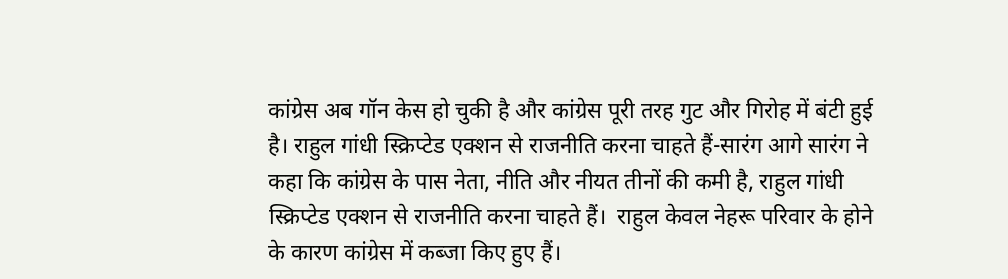कांग्रेस अब गॉन केस हो चुकी है और कांग्रेस पूरी तरह गुट और गिरोह में बंटी हुई है। राहुल गांधी स्क्रिप्टेड एक्शन से राजनीति करना चाहते हैं-सारंग आगे सारंग ने कहा कि कांग्रेस के पास नेता, नीति और नीयत तीनों की कमी है, राहुल गांधी स्क्रिप्टेड एक्शन से राजनीति करना चाहते हैं।  राहुल केवल नेहरू परिवार के होने के कारण कांग्रेस में कब्जा किए हुए हैं।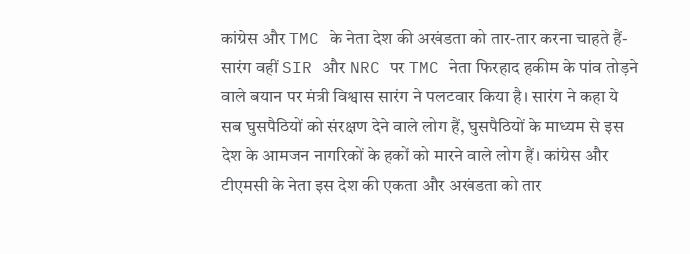कांग्रेस और TMC के नेता देश की अखंडता को तार-तार करना चाहते हैं-सारंग वहीं SIR और NRC पर TMC नेता फिरहाद हकीम के पांव तोड़ने वाले बयान पर मंत्री विश्वास सारंग ने पलटवार किया है। सारंग ने कहा ये सब घुसपैठियों को संरक्षण देने वाले लोग हैं, घुसपैठियों के माध्यम से इस देश के आमजन नागरिकों के हकों को मारने वाले लोग हैं। कांग्रेस और टीएमसी के नेता इस देश की एकता और अखंडता को तार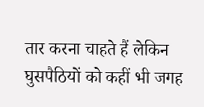तार करना चाहते हैं लेकिन घुसपैठियों को कहीं भी जगह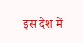इस देश में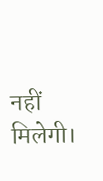नहीं मिलेगी।